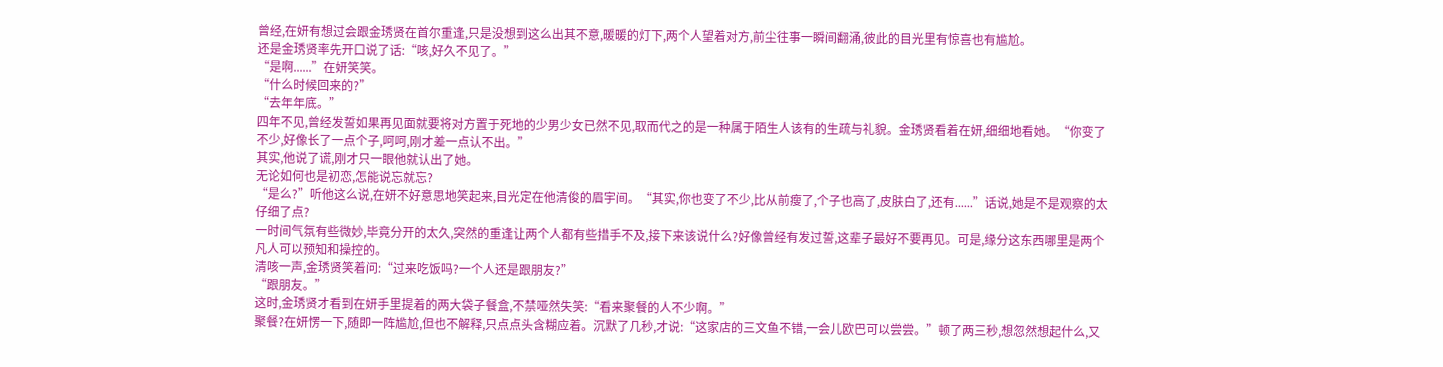曾经,在妍有想过会跟金琇贤在首尔重逢,只是没想到这么出其不意,暖暖的灯下,两个人望着对方,前尘往事一瞬间翻涌,彼此的目光里有惊喜也有尴尬。
还是金琇贤率先开口说了话:“咳,好久不见了。”
“是啊......”在妍笑笑。
“什么时候回来的?”
“去年年底。”
四年不见,曾经发誓如果再见面就要将对方置于死地的少男少女已然不见,取而代之的是一种属于陌生人该有的生疏与礼貌。金琇贤看着在妍,细细地看她。“你变了不少,好像长了一点个子,呵呵,刚才差一点认不出。”
其实,他说了谎,刚才只一眼他就认出了她。
无论如何也是初恋,怎能说忘就忘?
“是么?”听他这么说,在妍不好意思地笑起来,目光定在他清俊的眉宇间。“其实,你也变了不少,比从前瘦了,个子也高了,皮肤白了,还有......”话说,她是不是观察的太仔细了点?
一时间气氛有些微妙,毕竟分开的太久,突然的重逢让两个人都有些措手不及,接下来该说什么?好像曾经有发过誓,这辈子最好不要再见。可是,缘分这东西哪里是两个凡人可以预知和操控的。
清咳一声,金琇贤笑着问:“过来吃饭吗?一个人还是跟朋友?”
“跟朋友。”
这时,金琇贤才看到在妍手里提着的两大袋子餐盒,不禁哑然失笑:“看来聚餐的人不少啊。”
聚餐?在妍愣一下,随即一阵尴尬,但也不解释,只点点头含糊应着。沉默了几秒,才说:“这家店的三文鱼不错,一会儿欧巴可以尝尝。”顿了两三秒,想忽然想起什么,又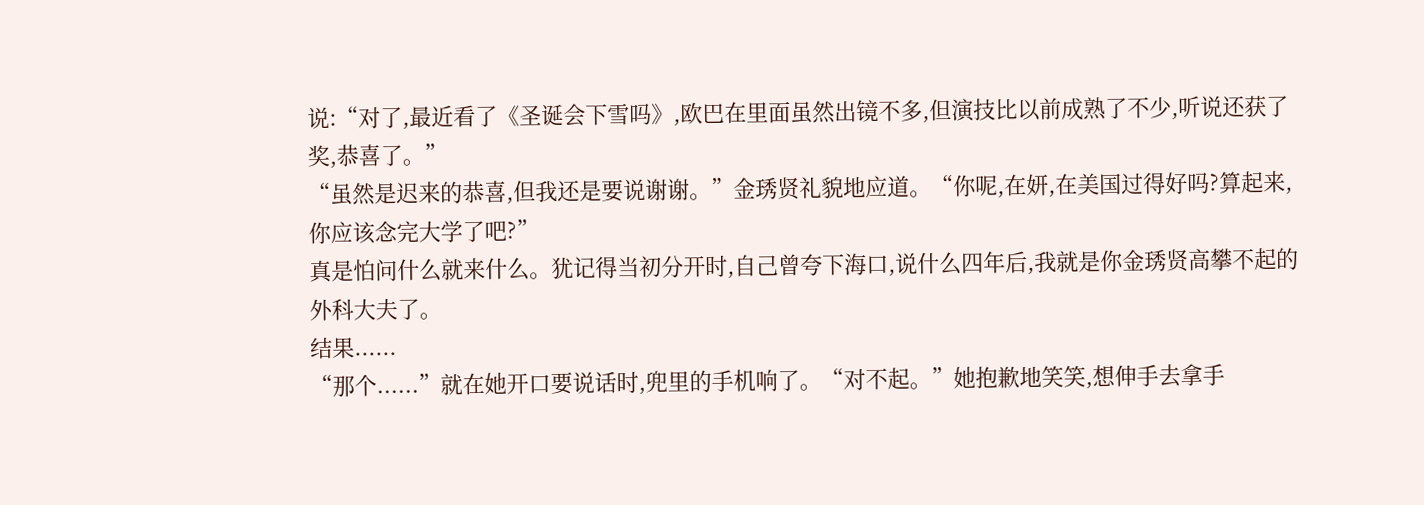说:“对了,最近看了《圣诞会下雪吗》,欧巴在里面虽然出镜不多,但演技比以前成熟了不少,听说还获了奖,恭喜了。”
“虽然是迟来的恭喜,但我还是要说谢谢。”金琇贤礼貌地应道。“你呢,在妍,在美国过得好吗?算起来,你应该念完大学了吧?”
真是怕问什么就来什么。犹记得当初分开时,自己曾夸下海口,说什么四年后,我就是你金琇贤高攀不起的外科大夫了。
结果......
“那个......”就在她开口要说话时,兜里的手机响了。“对不起。”她抱歉地笑笑,想伸手去拿手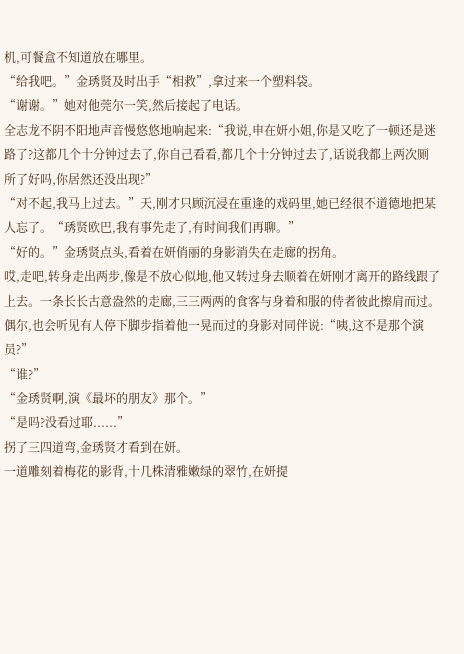机,可餐盒不知道放在哪里。
“给我吧。”金琇贤及时出手“相救”,拿过来一个塑料袋。
“谢谢。”她对他莞尔一笑,然后接起了电话。
全志龙不阴不阳地声音慢悠悠地响起来:“我说,申在妍小姐,你是又吃了一顿还是迷路了?这都几个十分钟过去了,你自己看看,都几个十分钟过去了,话说我都上两次厕所了好吗,你居然还没出现?”
“对不起,我马上过去。”天,刚才只顾沉浸在重逢的戏码里,她已经很不道德地把某人忘了。“琇贤欧巴,我有事先走了,有时间我们再聊。”
“好的。”金琇贤点头,看着在妍俏丽的身影消失在走廊的拐角。
哎,走吧,转身走出两步,像是不放心似地,他又转过身去顺着在妍刚才离开的路线跟了上去。一条长长古意盎然的走廊,三三两两的食客与身着和服的侍者彼此擦肩而过。偶尔,也会听见有人停下脚步指着他一晃而过的身影对同伴说:“咦,这不是那个演员?”
“谁?”
“金琇贤啊,演《最坏的朋友》那个。”
“是吗?没看过耶......”
拐了三四道弯,金琇贤才看到在妍。
一道雕刻着梅花的影背,十几株清雅嫩绿的翠竹,在妍提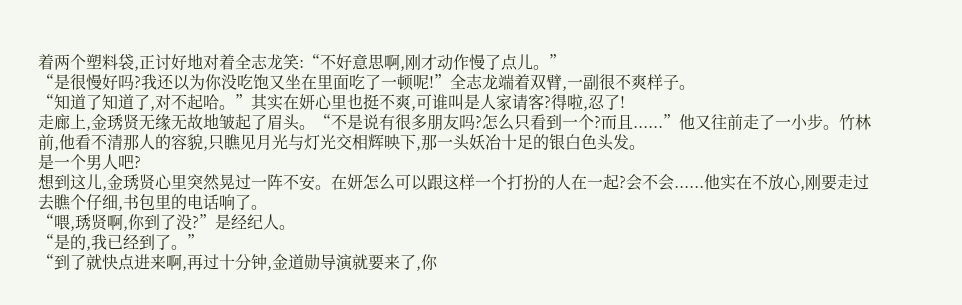着两个塑料袋,正讨好地对着全志龙笑:“不好意思啊,刚才动作慢了点儿。”
“是很慢好吗?我还以为你没吃饱又坐在里面吃了一顿呢!”全志龙端着双臂,一副很不爽样子。
“知道了知道了,对不起哈。”其实在妍心里也挺不爽,可谁叫是人家请客?得啦,忍了!
走廊上,金琇贤无缘无故地皱起了眉头。“不是说有很多朋友吗?怎么只看到一个?而且......”他又往前走了一小步。竹林前,他看不清那人的容貌,只瞧见月光与灯光交相辉映下,那一头妖冶十足的银白色头发。
是一个男人吧?
想到这儿,金琇贤心里突然晃过一阵不安。在妍怎么可以跟这样一个打扮的人在一起?会不会......他实在不放心,刚要走过去瞧个仔细,书包里的电话响了。
“喂,琇贤啊,你到了没?”是经纪人。
“是的,我已经到了。”
“到了就快点进来啊,再过十分钟,金道勋导演就要来了,你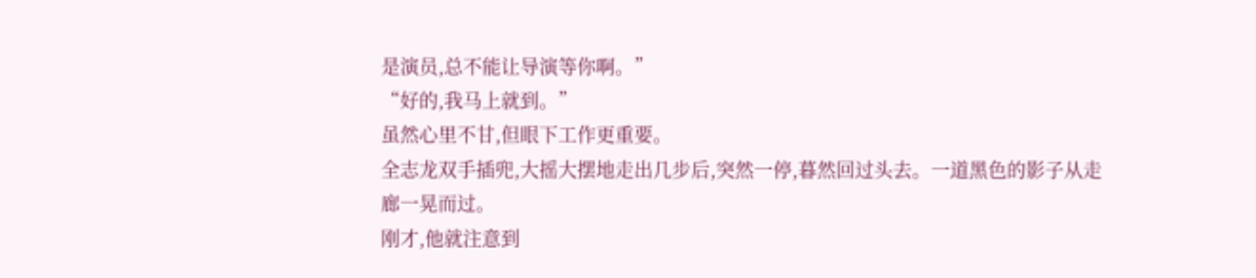是演员,总不能让导演等你啊。”
“好的,我马上就到。”
虽然心里不甘,但眼下工作更重要。
全志龙双手插兜,大摇大摆地走出几步后,突然一停,暮然回过头去。一道黑色的影子从走廊一晃而过。
刚才,他就注意到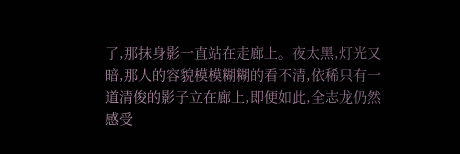了,那抹身影一直站在走廊上。夜太黑,灯光又暗,那人的容貌模模糊糊的看不清,依稀只有一道清俊的影子立在廊上,即便如此,全志龙仍然感受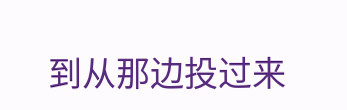到从那边投过来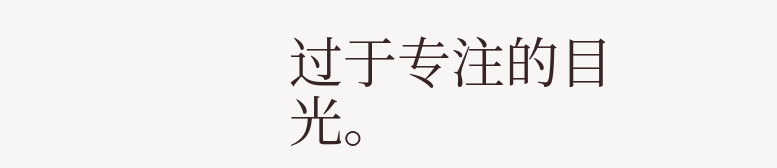过于专注的目光。